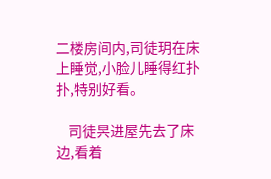二楼房间内,司徒玥在床上睡觉,小脸儿睡得红扑扑,特别好看。

    司徒昗进屋先去了床边,看着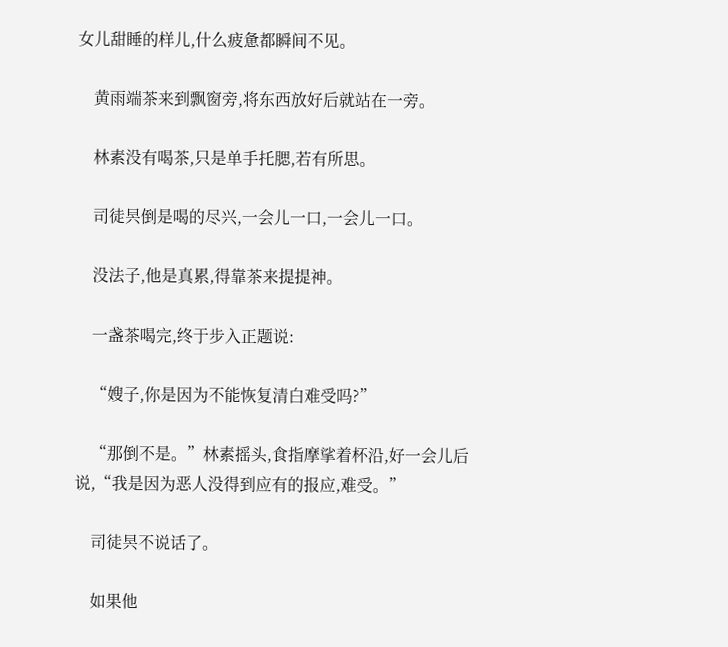女儿甜睡的样儿,什么疲惫都瞬间不见。

    黄雨端茶来到飘窗旁,将东西放好后就站在一旁。

    林素没有喝茶,只是单手托腮,若有所思。

    司徒昗倒是喝的尽兴,一会儿一口,一会儿一口。

    没法子,他是真累,得靠茶来提提神。

    一盏茶喝完,终于步入正题说:

    “嫂子,你是因为不能恢复清白难受吗?”

    “那倒不是。”林素摇头,食指摩挲着杯沿,好一会儿后说,“我是因为恶人没得到应有的报应,难受。”

    司徒昗不说话了。

    如果他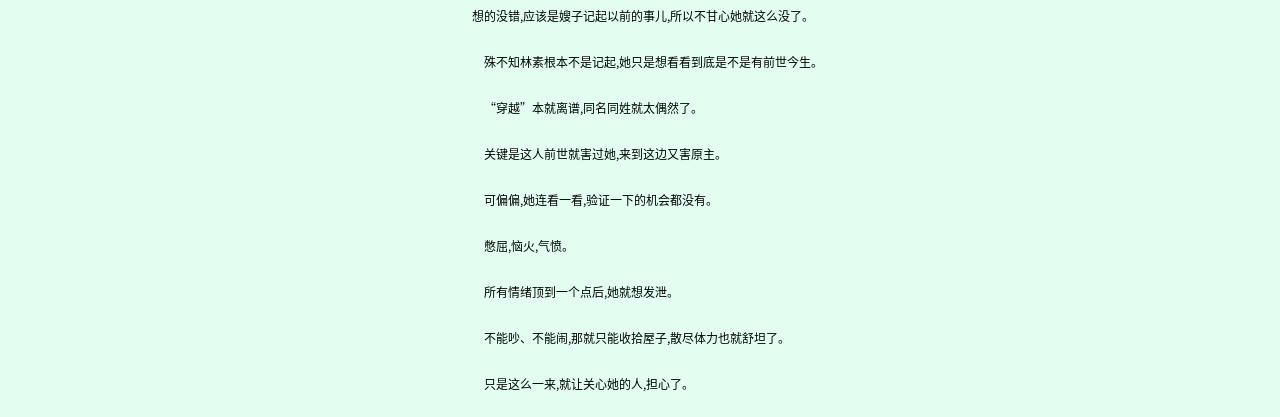想的没错,应该是嫂子记起以前的事儿,所以不甘心她就这么没了。

    殊不知林素根本不是记起,她只是想看看到底是不是有前世今生。

    “穿越”本就离谱,同名同姓就太偶然了。

    关键是这人前世就害过她,来到这边又害原主。

    可偏偏,她连看一看,验证一下的机会都没有。

    憋屈,恼火,气愤。

    所有情绪顶到一个点后,她就想发泄。

    不能吵、不能闹,那就只能收拾屋子,散尽体力也就舒坦了。

    只是这么一来,就让关心她的人,担心了。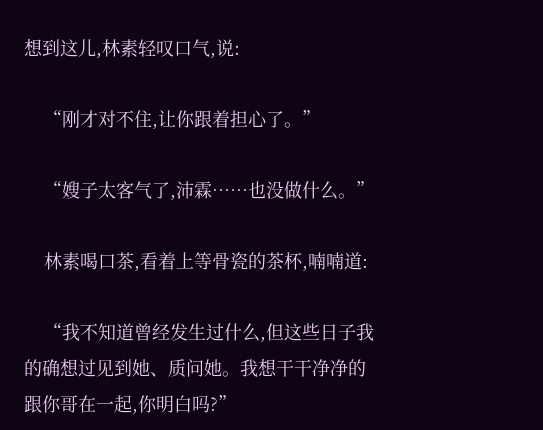想到这儿,林素轻叹口气,说:

    “刚才对不住,让你跟着担心了。”

    “嫂子太客气了,沛霖……也没做什么。”

    林素喝口茶,看着上等骨瓷的茶杯,喃喃道:

    “我不知道曾经发生过什么,但这些日子我的确想过见到她、质问她。我想干干净净的跟你哥在一起,你明白吗?”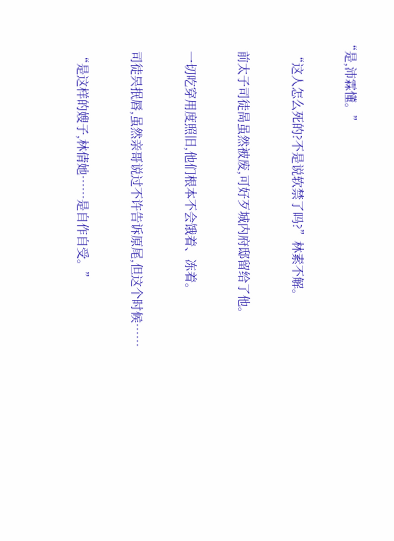“是,沛霖懂。”

    “这人怎么死的?不是说软禁了吗?”林素不解。

    前太子司徒晑虽然被废,可好歹城内府邸留给了他。

    一切吃穿用度照旧,他们根本不会饿着、冻着。

    司徒昗抿唇,虽然亲哥说过不许告诉原尾,但这个时候……

    “是这样的嫂子,林倩她……是自作自受。”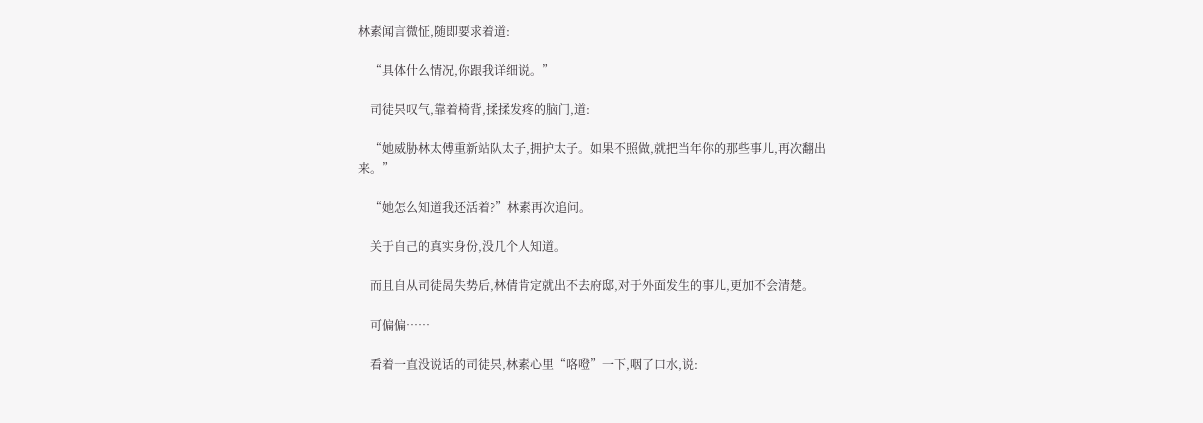林素闻言微怔,随即要求着道:

    “具体什么情况,你跟我详细说。”

    司徒昗叹气,靠着椅背,揉揉发疼的脑门,道:

    “她威胁林太傅重新站队太子,拥护太子。如果不照做,就把当年你的那些事儿,再次翻出来。”

    “她怎么知道我还活着?”林素再次追问。

    关于自己的真实身份,没几个人知道。

    而且自从司徒晑失势后,林倩肯定就出不去府邸,对于外面发生的事儿,更加不会清楚。

    可偏偏……

    看着一直没说话的司徒昗,林素心里“咯噔”一下,咽了口水,说: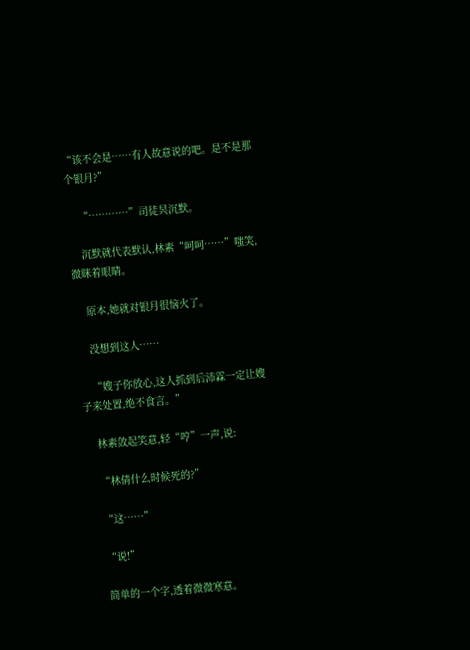“该不会是……有人故意说的吧。是不是那个银月?”

    “…………”司徒昗沉默。

    沉默就代表默认,林素“呵呵……”嗤笑,微眯着眼睛。

    原本,她就对银月很恼火了。

    没想到这人……

    “嫂子你放心,这人抓到后沛霖一定让嫂子来处置,绝不食言。”

    林素敛起笑意,轻“哼”一声,说:

    “林倩什么时候死的?”

    “这……”

    “说!”

    简单的一个字,透着微微寒意。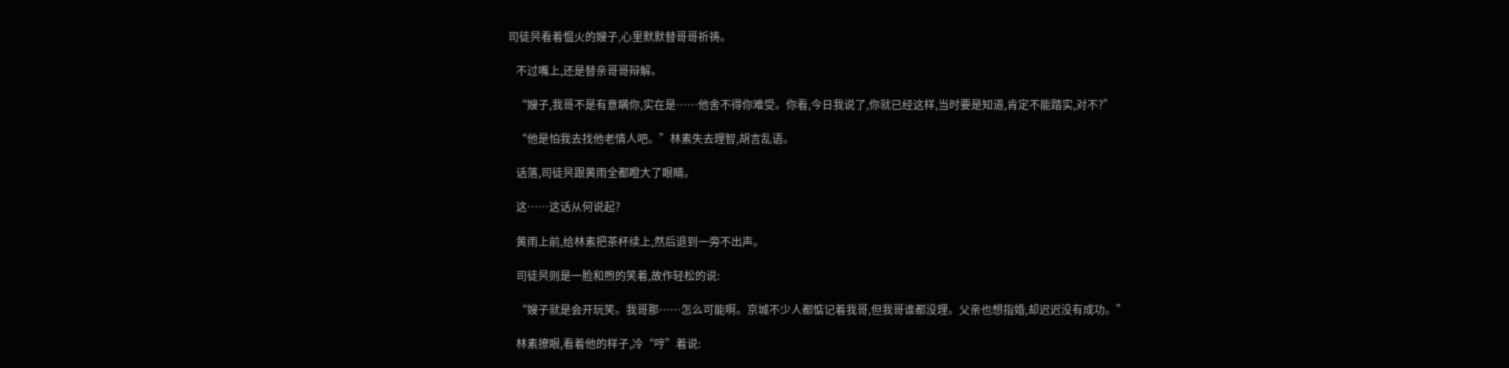司徒昗看着愠火的嫂子,心里默默替哥哥祈祷。

    不过嘴上,还是替亲哥哥辩解。

    “嫂子,我哥不是有意瞒你,实在是……他舍不得你难受。你看,今日我说了,你就已经这样,当时要是知道,肯定不能踏实,对不?”

    “他是怕我去找他老情人吧。”林素失去理智,胡言乱语。

    话落,司徒昗跟黄雨全都瞪大了眼睛。

    这……这话从何说起?

    黄雨上前,给林素把茶杯续上,然后退到一旁不出声。

    司徒昗则是一脸和煦的笑着,故作轻松的说:

    “嫂子就是会开玩笑。我哥那……怎么可能啊。京城不少人都惦记着我哥,但我哥谁都没理。父亲也想指婚,却迟迟没有成功。”

    林素撩眼,看着他的样子,冷“哼”着说: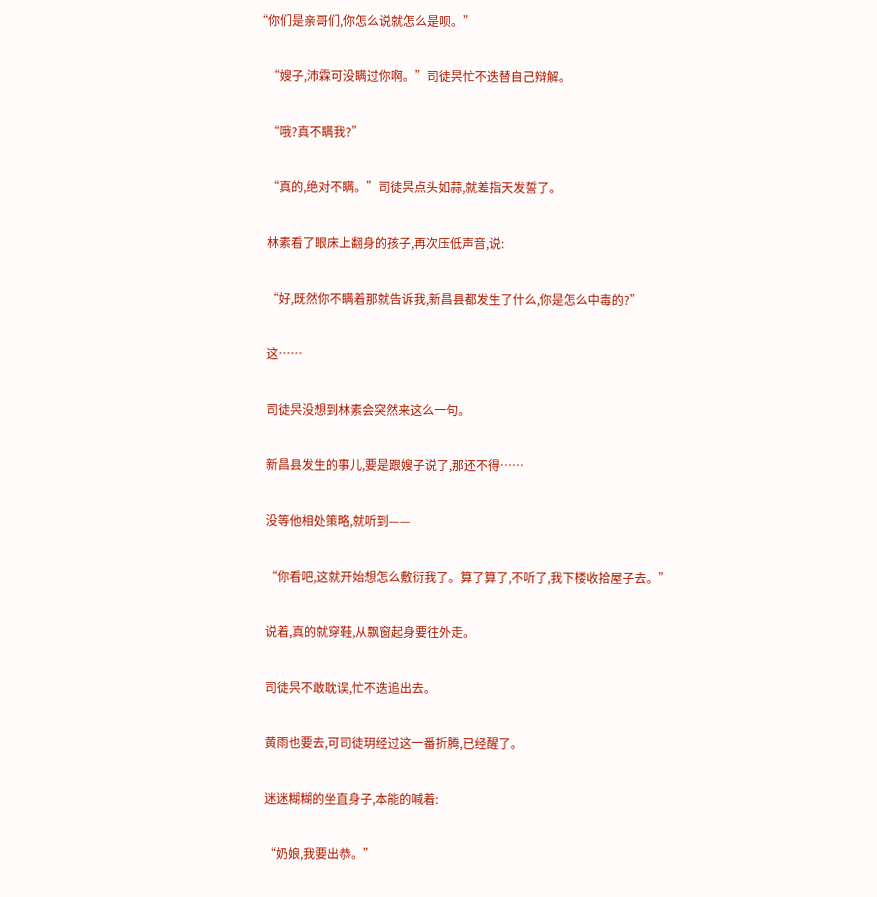“你们是亲哥们,你怎么说就怎么是呗。”

    “嫂子,沛霖可没瞒过你啊。”司徒昗忙不迭替自己辩解。

    “哦?真不瞒我?”

    “真的,绝对不瞒。”司徒昗点头如蒜,就差指天发誓了。

    林素看了眼床上翻身的孩子,再次压低声音,说:

    “好,既然你不瞒着那就告诉我,新昌县都发生了什么,你是怎么中毒的?”

    这……

    司徒昗没想到林素会突然来这么一句。

    新昌县发生的事儿,要是跟嫂子说了,那还不得……

    没等他相处策略,就听到——

    “你看吧,这就开始想怎么敷衍我了。算了算了,不听了,我下楼收拾屋子去。”

    说着,真的就穿鞋,从飘窗起身要往外走。

    司徒昗不敢耽误,忙不迭追出去。

    黄雨也要去,可司徒玥经过这一番折腾,已经醒了。

    迷迷糊糊的坐直身子,本能的喊着:

    “奶娘,我要出恭。”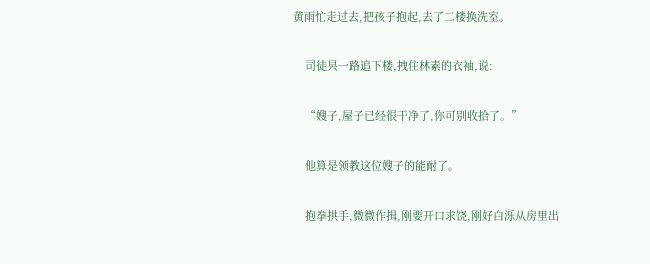黄雨忙走过去,把孩子抱起,去了二楼换洗室。

    司徒昗一路追下楼,拽住林素的衣袖,说:

    “嫂子,屋子已经很干净了,你可别收拾了。”

    他算是领教这位嫂子的能耐了。

    抱拳拱手,微微作揖,刚要开口求饶,刚好白泺从房里出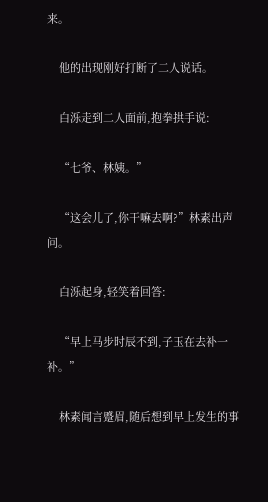来。

    他的出现刚好打断了二人说话。

    白泺走到二人面前,抱拳拱手说:

    “七爷、林姨。”

    “这会儿了,你干嘛去啊?”林素出声问。

    白泺起身,轻笑着回答:

    “早上马步时辰不到,子玉在去补一补。”

    林素闻言蹙眉,随后想到早上发生的事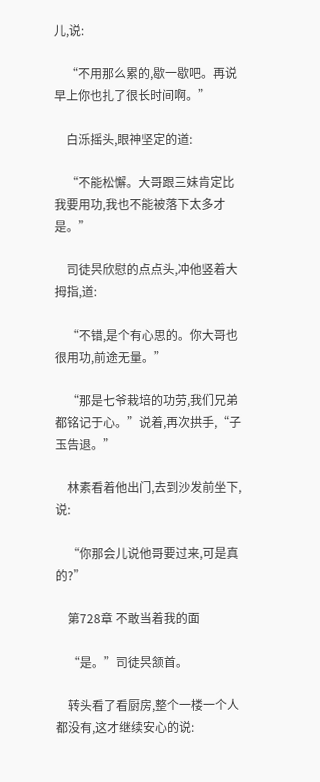儿,说:

    “不用那么累的,歇一歇吧。再说早上你也扎了很长时间啊。”

    白泺摇头,眼神坚定的道:

    “不能松懈。大哥跟三妹肯定比我要用功,我也不能被落下太多才是。”

    司徒昗欣慰的点点头,冲他竖着大拇指,道:

    “不错,是个有心思的。你大哥也很用功,前途无量。”

    “那是七爷栽培的功劳,我们兄弟都铭记于心。”说着,再次拱手,“子玉告退。”

    林素看着他出门,去到沙发前坐下,说:

    “你那会儿说他哥要过来,可是真的?”

    第728章 不敢当着我的面

    “是。”司徒昗颔首。

    转头看了看厨房,整个一楼一个人都没有,这才继续安心的说: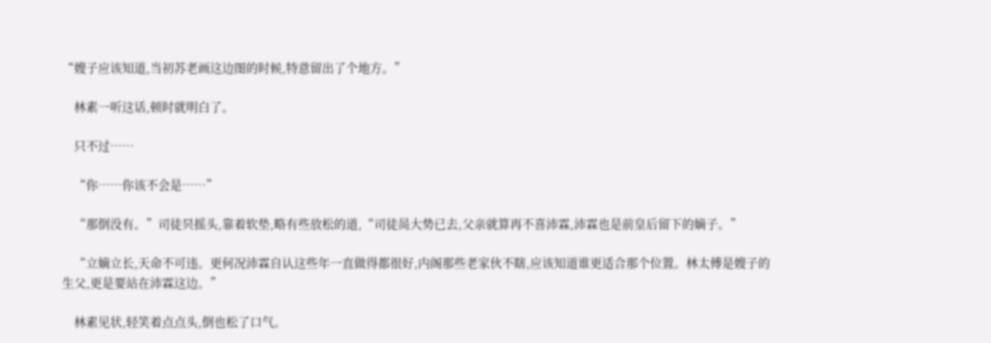“嫂子应该知道,当初苏老画这边图的时候,特意留出了个地方。”

    林素一听这话,顿时就明白了。

    只不过……

    “你……你该不会是……”

    “那倒没有。”司徒昗摇头,靠着软垫,略有些放松的道,“司徒晑大势已去,父亲就算再不喜沛霖,沛霖也是前皇后留下的嫡子。”

    “立嫡立长,天命不可违。更何况沛霖自认这些年一直做得都很好,内阁那些老家伙不瞎,应该知道谁更适合那个位置。林太傅是嫂子的生父,更是要站在沛霖这边。”

    林素见状,轻笑着点点头,倒也松了口气。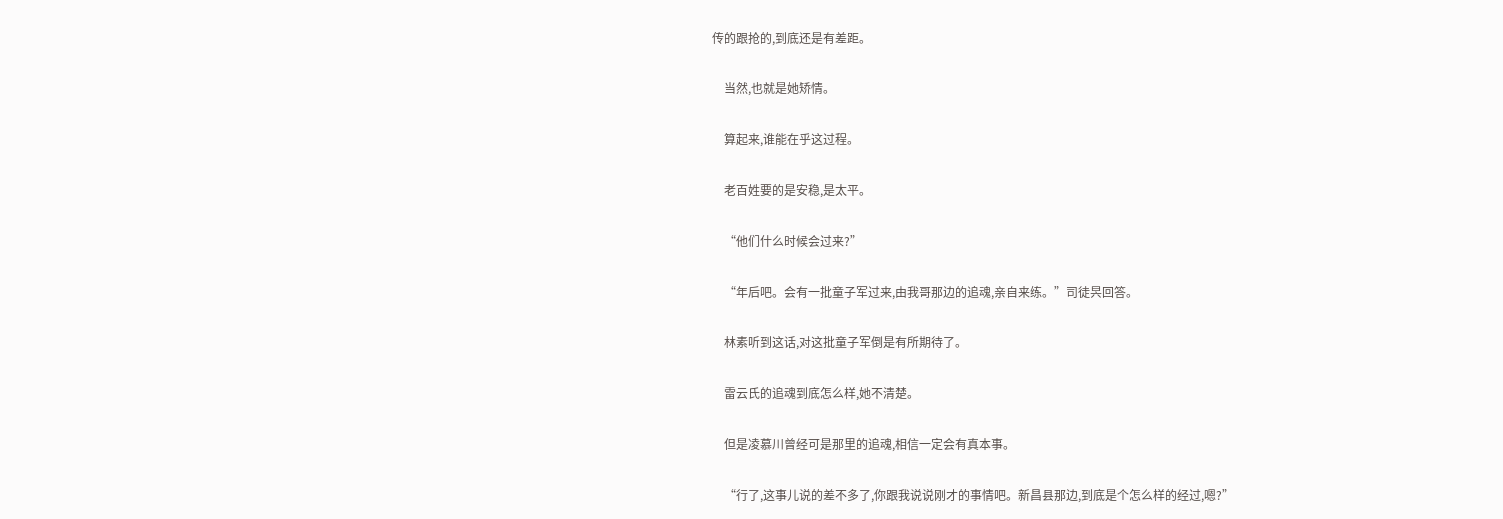传的跟抢的,到底还是有差距。

    当然,也就是她矫情。

    算起来,谁能在乎这过程。

    老百姓要的是安稳,是太平。

    “他们什么时候会过来?”

    “年后吧。会有一批童子军过来,由我哥那边的追魂,亲自来练。”司徒昗回答。

    林素听到这话,对这批童子军倒是有所期待了。

    雷云氏的追魂到底怎么样,她不清楚。

    但是凌慕川曾经可是那里的追魂,相信一定会有真本事。

    “行了,这事儿说的差不多了,你跟我说说刚才的事情吧。新昌县那边,到底是个怎么样的经过,嗯?”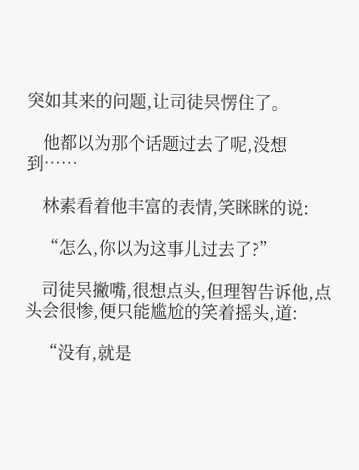突如其来的问题,让司徒昗愣住了。

    他都以为那个话题过去了呢,没想到……

    林素看着他丰富的表情,笑眯眯的说:

    “怎么,你以为这事儿过去了?”

    司徒昗撇嘴,很想点头,但理智告诉他,点头会很惨,便只能尴尬的笑着摇头,道:

    “没有,就是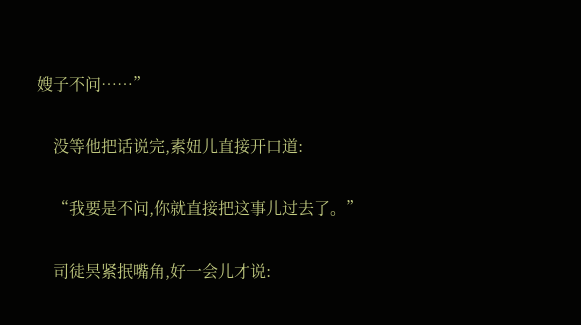嫂子不问……”

    没等他把话说完,素妞儿直接开口道:

    “我要是不问,你就直接把这事儿过去了。”

    司徒昗紧抿嘴角,好一会儿才说: